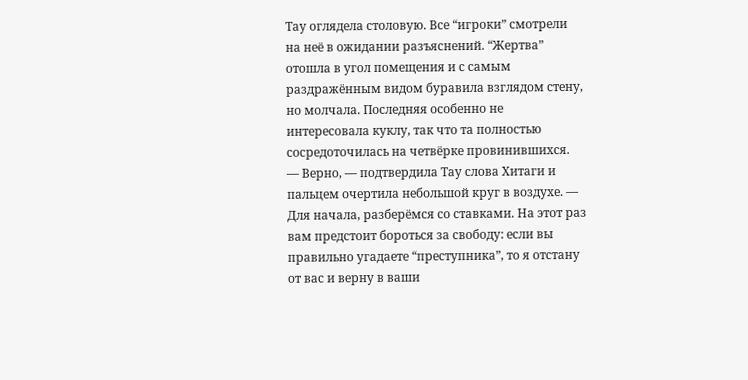Тау оглядела столовую. Все “игроки” смотрели на неё в ожидании разъяснений. “Жертва” отошла в угол помещения и с самым раздражённым видом буравила взглядом стену, но молчала. Последняя особенно не интересовала куклу, так что та полностью сосредоточилась на четвёрке провинившихся.
— Верно, — подтвердила Тау слова Хитаги и пальцем очертила небольшой круг в воздухе. — Для начала, разберёмся со ставками. На этот раз вам предстоит бороться за свободу: если вы правильно угадаете “преступника”, то я отстану от вас и верну в ваши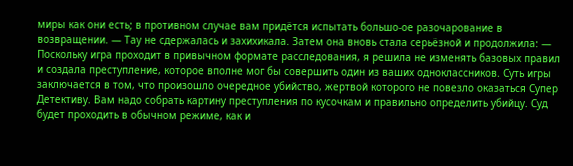миры как они есть; в противном случае вам придётся испытать большо-ое разочарование в возвращении. — Тау не сдержалась и захихикала. Затем она вновь стала серьёзной и продолжила: — Поскольку игра проходит в привычном формате расследования, я решила не изменять базовых правил и создала преступление, которое вполне мог бы совершить один из ваших одноклассников. Суть игры заключается в том, что произошло очередное убийство, жертвой которого не повезло оказаться Супер Детективу. Вам надо собрать картину преступления по кусочкам и правильно определить убийцу. Суд будет проходить в обычном режиме, как и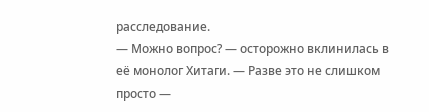расследование.
— Можно вопрос? — осторожно вклинилась в её монолог Хитаги. — Разве это не слишком просто —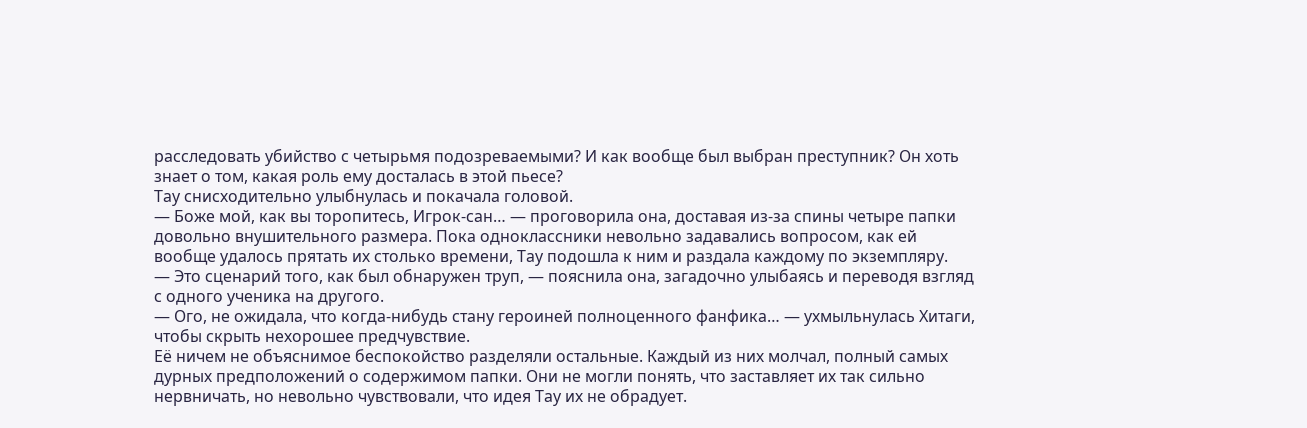расследовать убийство с четырьмя подозреваемыми? И как вообще был выбран преступник? Он хоть знает о том, какая роль ему досталась в этой пьесе?
Тау снисходительно улыбнулась и покачала головой.
— Боже мой, как вы торопитесь, Игрок-сан… — проговорила она, доставая из-за спины четыре папки довольно внушительного размера. Пока одноклассники невольно задавались вопросом, как ей вообще удалось прятать их столько времени, Тау подошла к ним и раздала каждому по экземпляру.
— Это сценарий того, как был обнаружен труп, — пояснила она, загадочно улыбаясь и переводя взгляд с одного ученика на другого.
— Ого, не ожидала, что когда-нибудь стану героиней полноценного фанфика… — ухмыльнулась Хитаги, чтобы скрыть нехорошее предчувствие.
Её ничем не объяснимое беспокойство разделяли остальные. Каждый из них молчал, полный самых дурных предположений о содержимом папки. Они не могли понять, что заставляет их так сильно нервничать, но невольно чувствовали, что идея Тау их не обрадует.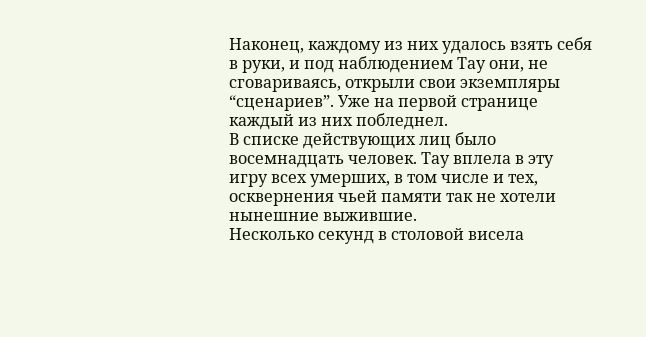Наконец, каждому из них удалось взять себя в руки, и под наблюдением Тау они, не сговариваясь, открыли свои экземпляры “сценариев”. Уже на первой странице каждый из них побледнел.
В списке действующих лиц было восемнадцать человек. Тау вплела в эту игру всех умерших, в том числе и тех, осквернения чьей памяти так не хотели нынешние выжившие.
Несколько секунд в столовой висела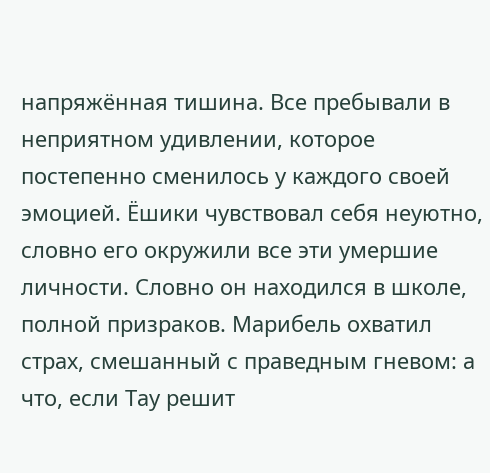напряжённая тишина. Все пребывали в неприятном удивлении, которое постепенно сменилось у каждого своей эмоцией. Ёшики чувствовал себя неуютно, словно его окружили все эти умершие личности. Словно он находился в школе, полной призраков. Марибель охватил страх, смешанный с праведным гневом: а что, если Тау решит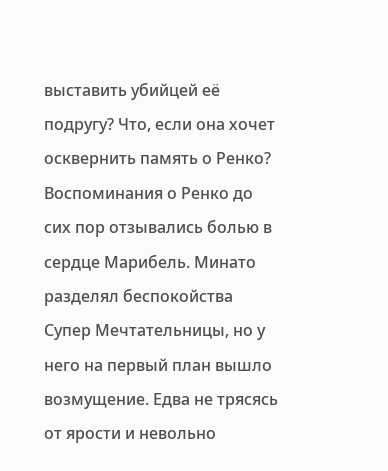выставить убийцей её подругу? Что, если она хочет осквернить память о Ренко? Воспоминания о Ренко до сих пор отзывались болью в сердце Марибель. Минато разделял беспокойства Супер Мечтательницы, но у него на первый план вышло возмущение. Едва не трясясь от ярости и невольно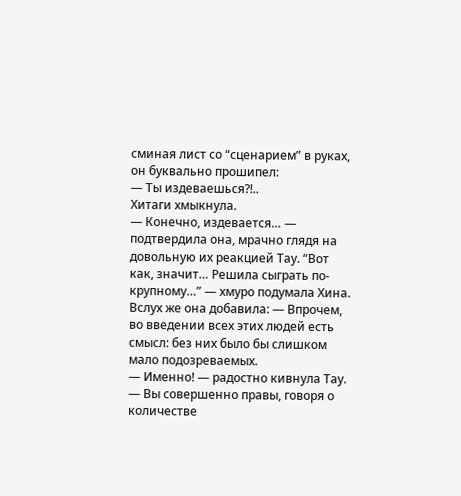сминая лист со “сценарием” в руках, он буквально прошипел:
— Ты издеваешься?!..
Хитаги хмыкнула.
— Конечно, издевается… — подтвердила она, мрачно глядя на довольную их реакцией Тау. “Вот как, значит… Решила сыграть по-крупному…” — хмуро подумала Хина. Вслух же она добавила: — Впрочем, во введении всех этих людей есть смысл: без них было бы слишком мало подозреваемых.
— Именно! — радостно кивнула Тау. — Вы совершенно правы, говоря о количестве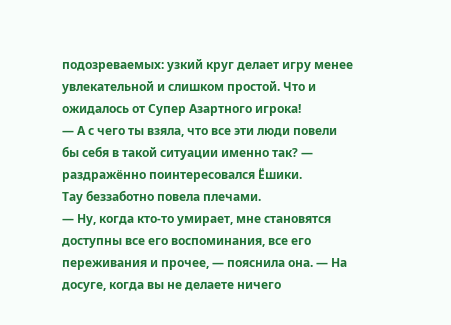подозреваемых: узкий круг делает игру менее увлекательной и слишком простой. Что и ожидалось от Супер Азартного игрока!
— А с чего ты взяла, что все эти люди повели бы себя в такой ситуации именно так? — раздражённо поинтересовался Ёшики.
Тау беззаботно повела плечами.
— Ну, когда кто-то умирает, мне становятся доступны все его воспоминания, все его переживания и прочее, — пояснила она. — На досуге, когда вы не делаете ничего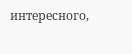интересного,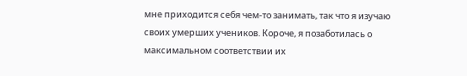мне приходится себя чем-то занимать, так что я изучаю своих умерших учеников. Короче, я позаботилась о максимальном соответствии их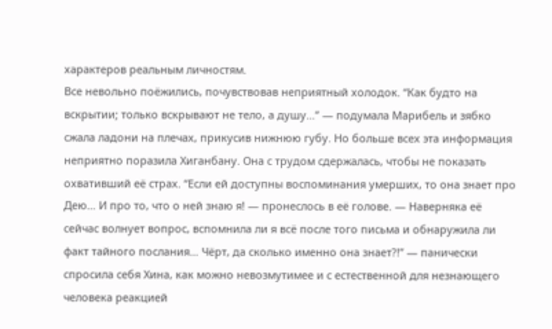характеров реальным личностям.
Все невольно поёжились, почувствовав неприятный холодок. “Как будто на вскрытии; только вскрывают не тело, а душу…” — подумала Марибель и зябко сжала ладони на плечах, прикусив нижнюю губу. Но больше всех эта информация неприятно поразила Хиганбану. Она с трудом сдержалась, чтобы не показать охвативший её страх. “Если ей доступны воспоминания умерших, то она знает про Дею… И про то, что о ней знаю я! — пронеслось в её голове. — Наверняка её сейчас волнует вопрос, вспомнила ли я всё после того письма и обнаружила ли факт тайного послания… Чёрт, да сколько именно она знает?!” — панически спросила себя Хина, как можно невозмутимее и с естественной для незнающего человека реакцией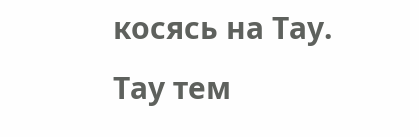косясь на Тау.
Тау тем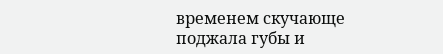временем скучающе поджала губы и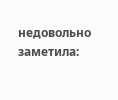недовольно заметила: